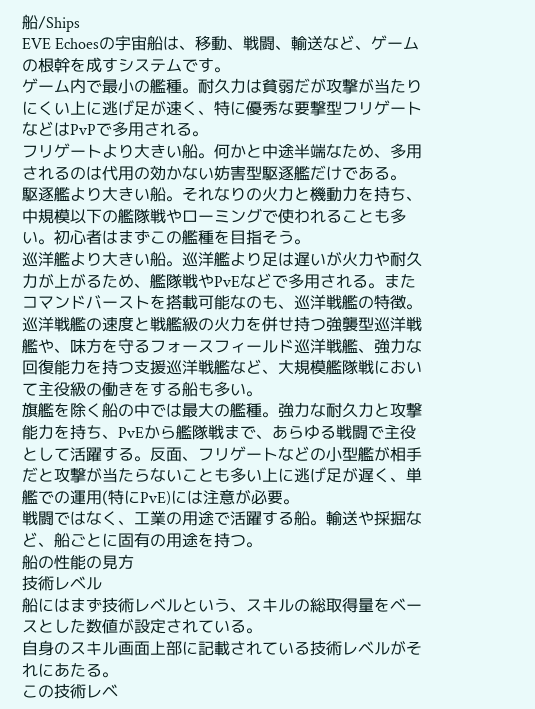船/Ships
EVE Echoesの宇宙船は、移動、戦闘、輸送など、ゲームの根幹を成すシステムです。
ゲーム内で最小の艦種。耐久力は貧弱だが攻撃が当たりにくい上に逃げ足が速く、特に優秀な要撃型フリゲートなどはPvPで多用される。
フリゲートより大きい船。何かと中途半端なため、多用されるのは代用の効かない妨害型駆逐艦だけである。
駆逐艦より大きい船。それなりの火力と機動力を持ち、中規模以下の艦隊戦やローミングで使われることも多い。初心者はまずこの艦種を目指そう。
巡洋艦より大きい船。巡洋艦より足は遅いが火力や耐久力が上がるため、艦隊戦やPvEなどで多用される。またコマンドバーストを搭載可能なのも、巡洋戦艦の特徴。巡洋戦艦の速度と戦艦級の火力を併せ持つ強襲型巡洋戦艦や、味方を守るフォースフィールド巡洋戦艦、強力な回復能力を持つ支援巡洋戦艦など、大規模艦隊戦において主役級の働きをする船も多い。
旗艦を除く船の中では最大の艦種。強力な耐久力と攻撃能力を持ち、PvEから艦隊戦まで、あらゆる戦闘で主役として活躍する。反面、フリゲートなどの小型艦が相手だと攻撃が当たらないことも多い上に逃げ足が遅く、単艦での運用(特にPvE)には注意が必要。
戦闘ではなく、工業の用途で活躍する船。輸送や採掘など、船ごとに固有の用途を持つ。
船の性能の見方
技術レベル
船にはまず技術レベルという、スキルの総取得量をベースとした数値が設定されている。
自身のスキル画面上部に記載されている技術レベルがそれにあたる。
この技術レベ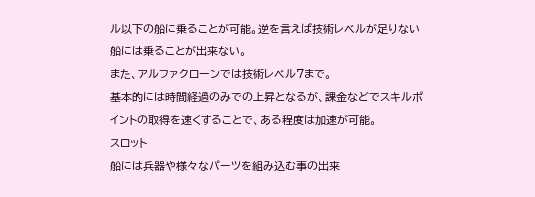ル以下の船に乗ることが可能。逆を言えば技術レベルが足りない船には乗ることが出来ない。
また、アルファクローンでは技術レベル7まで。
基本的には時間経過のみでの上昇となるが、課金などでスキルポイントの取得を速くすることで、ある程度は加速が可能。
スロット
船には兵器や様々なパーツを組み込む事の出来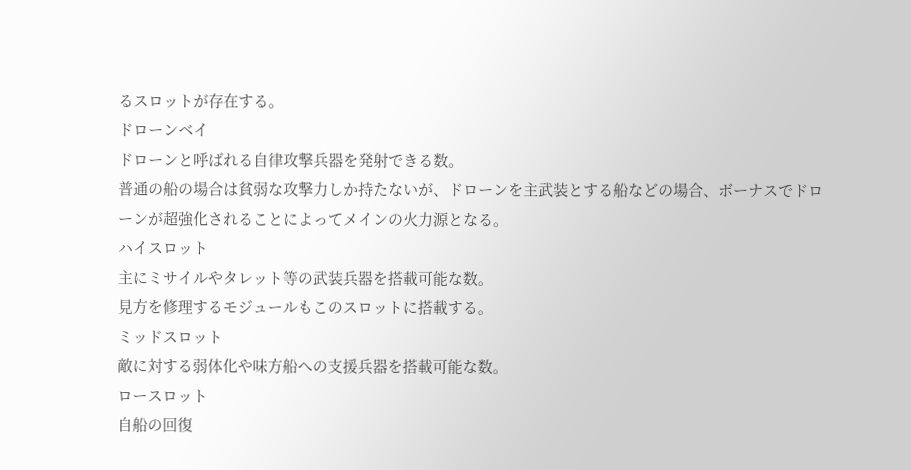るスロットが存在する。
ドローンベイ
ドローンと呼ばれる自律攻撃兵器を発射できる数。
普通の船の場合は貧弱な攻撃力しか持たないが、ドローンを主武装とする船などの場合、ボーナスでドローンが超強化されることによってメインの火力源となる。
ハイスロット
主にミサイルやタレット等の武装兵器を搭載可能な数。
見方を修理するモジュールもこのスロットに搭載する。
ミッドスロット
敵に対する弱体化や味方船への支援兵器を搭載可能な数。
ロースロット
自船の回復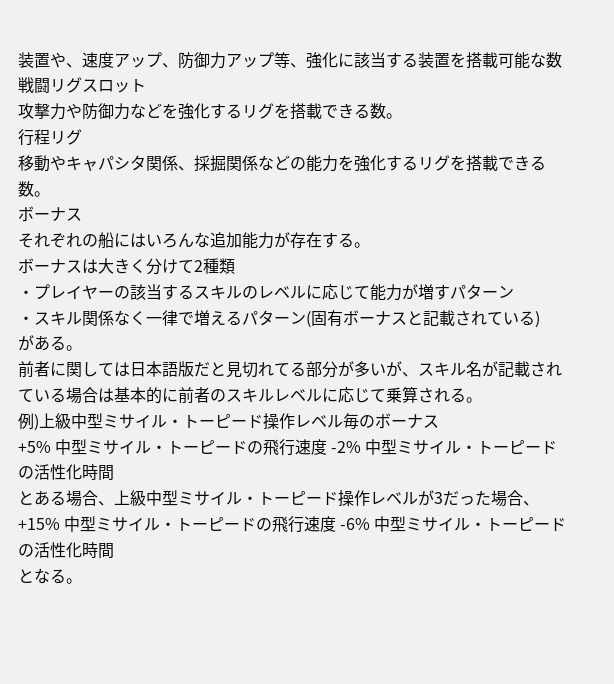装置や、速度アップ、防御力アップ等、強化に該当する装置を搭載可能な数
戦闘リグスロット
攻撃力や防御力などを強化するリグを搭載できる数。
行程リグ
移動やキャパシタ関係、採掘関係などの能力を強化するリグを搭載できる数。
ボーナス
それぞれの船にはいろんな追加能力が存在する。
ボーナスは大きく分けて2種類
・プレイヤーの該当するスキルのレベルに応じて能力が増すパターン
・スキル関係なく一律で増えるパターン(固有ボーナスと記載されている)
がある。
前者に関しては日本語版だと見切れてる部分が多いが、スキル名が記載されている場合は基本的に前者のスキルレベルに応じて乗算される。
例)上級中型ミサイル・トーピード操作レベル毎のボーナス
+5% 中型ミサイル・トーピードの飛行速度 -2% 中型ミサイル・トーピードの活性化時間
とある場合、上級中型ミサイル・トーピード操作レベルが3だった場合、
+15% 中型ミサイル・トーピードの飛行速度 -6% 中型ミサイル・トーピードの活性化時間
となる。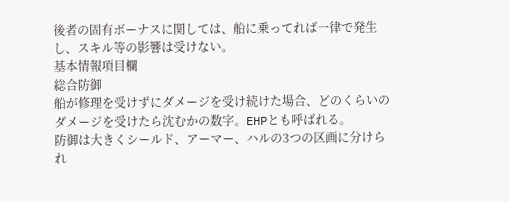後者の固有ボーナスに関しては、船に乗ってれば一律で発生し、スキル等の影響は受けない。
基本情報項目欄
総合防御
船が修理を受けずにダメージを受け続けた場合、どのくらいのダメージを受けたら沈むかの数字。EHPとも呼ばれる。
防御は大きくシールド、アーマー、ハルの3つの区画に分けられ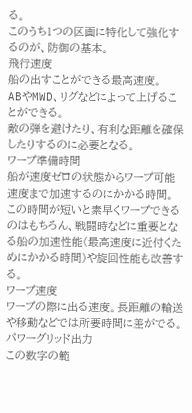る。
このうち1つの区画に特化して強化するのが、防御の基本。
飛行速度
船の出すことができる最高速度。
ABやMWD、リグなどによって上げることができる。
敵の弾を避けたり、有利な距離を確保したりするのに必要となる。
ワープ準備時間
船が速度ゼロの状態からワープ可能速度まで加速するのにかかる時間。
この時間が短いと素早くワープできるのはもちろん、戦闘時などに重要となる船の加速性能(最高速度に近付くためにかかる時間)や旋回性能も改善する。
ワープ速度
ワープの際に出る速度。長距離の輸送や移動などでは所要時間に差がでる。
パワーグリッド出力
この数字の範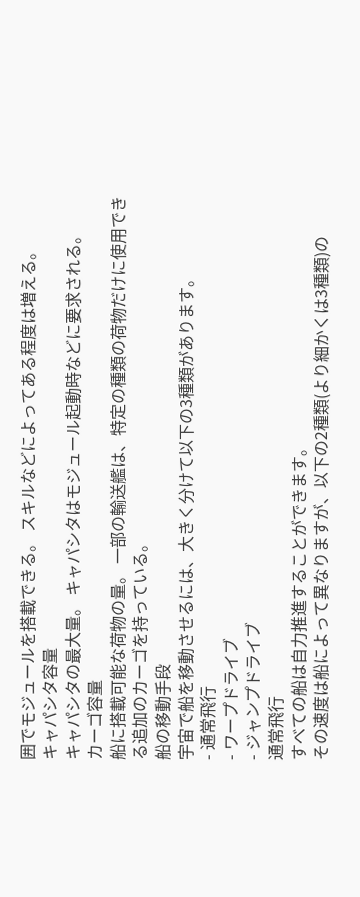囲でモジュールを搭載できる。 スキルなどによってある程度は増える。
キャパシタ容量
キャパシタの最大量。 キャパシタはモジュール起動時などに要求される。
カーゴ容量
船に搭載可能な荷物の量。 一部の輸送艦は、特定の種類の荷物だけに使用できる追加のカーゴを持っている。
船の移動手段
宇宙で船を移動させるには、大きく分けて以下の3種類があります。
- 通常飛行
- ワープドライブ
- ジャンプドライブ
通常飛行
すべての船は自力推進することができます。
その速度は船によって異なりますが、以下の2種類(より細かくは3種類)の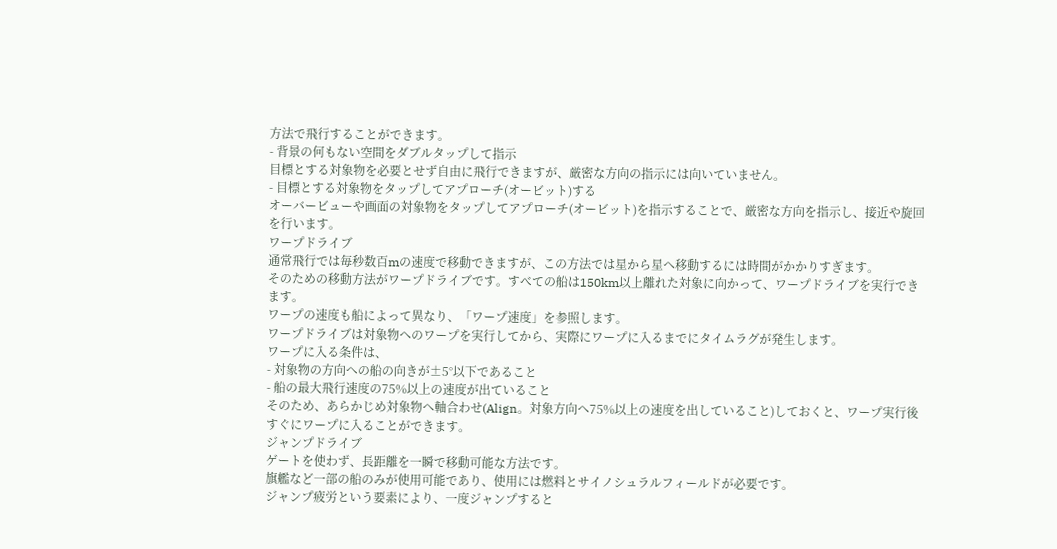方法で飛行することができます。
- 背景の何もない空間をダブルタップして指示
目標とする対象物を必要とせず自由に飛行できますが、厳密な方向の指示には向いていません。
- 目標とする対象物をタップしてアプローチ(オービット)する
オーバービューや画面の対象物をタップしてアプローチ(オービット)を指示することで、厳密な方向を指示し、接近や旋回を行います。
ワープドライブ
通常飛行では毎秒数百mの速度で移動できますが、この方法では星から星へ移動するには時間がかかりすぎます。
そのための移動方法がワープドライブです。すべての船は150km以上離れた対象に向かって、ワープドライブを実行できます。
ワープの速度も船によって異なり、「ワープ速度」を参照します。
ワープドライブは対象物へのワープを実行してから、実際にワープに入るまでにタイムラグが発生します。
ワープに入る条件は、
- 対象物の方向への船の向きが±5°以下であること
- 船の最大飛行速度の75%以上の速度が出ていること
そのため、あらかじめ対象物へ軸合わせ(Align。対象方向へ75%以上の速度を出していること)しておくと、ワープ実行後すぐにワープに入ることができます。
ジャンプドライブ
ゲートを使わず、長距離を一瞬で移動可能な方法です。
旗艦など一部の船のみが使用可能であり、使用には燃料とサイノシュラルフィールドが必要です。
ジャンプ疲労という要素により、一度ジャンプすると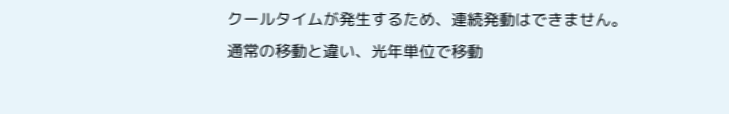クールタイムが発生するため、連続発動はできません。
通常の移動と違い、光年単位で移動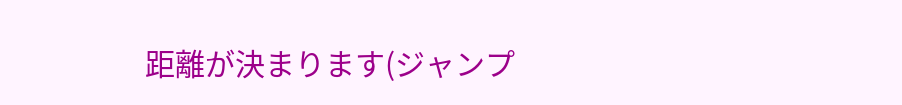距離が決まります(ジャンプ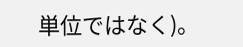単位ではなく)。